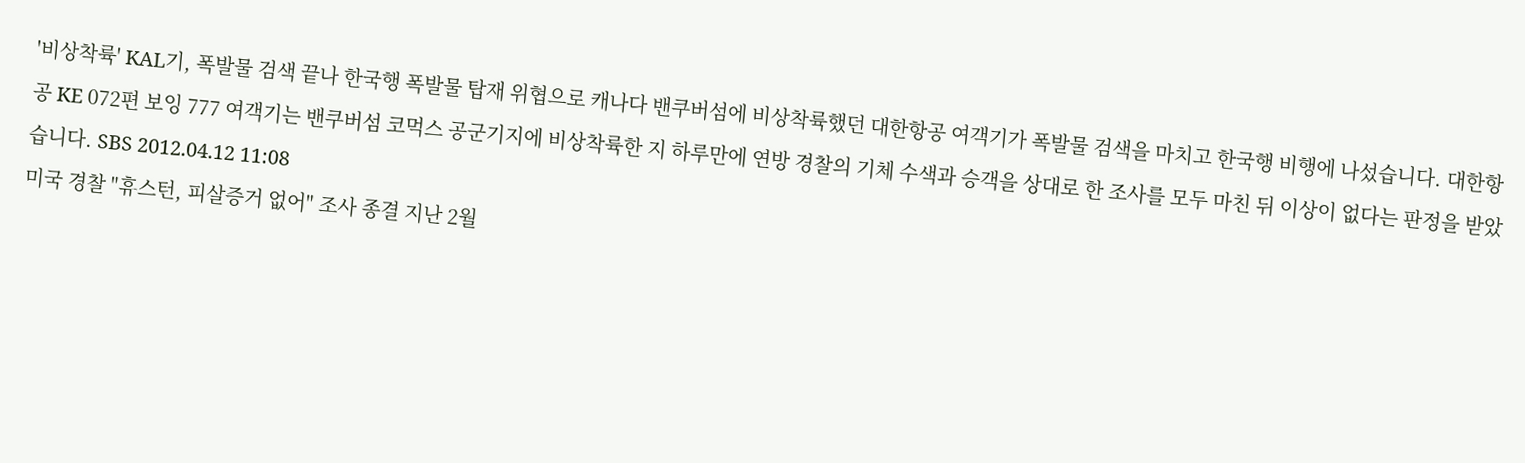'비상착륙' KAL기, 폭발물 검색 끝나 한국행 폭발물 탑재 위협으로 캐나다 밴쿠버섬에 비상착륙했던 대한항공 여객기가 폭발물 검색을 마치고 한국행 비행에 나섰습니다. 대한항공 KE 072편 보잉 777 여객기는 밴쿠버섬 코먹스 공군기지에 비상착륙한 지 하루만에 연방 경찰의 기체 수색과 승객을 상대로 한 조사를 모두 마친 뒤 이상이 없다는 판정을 받았습니다. SBS 2012.04.12 11:08
미국 경찰 "휴스턴, 피살증거 없어" 조사 종결 지난 2월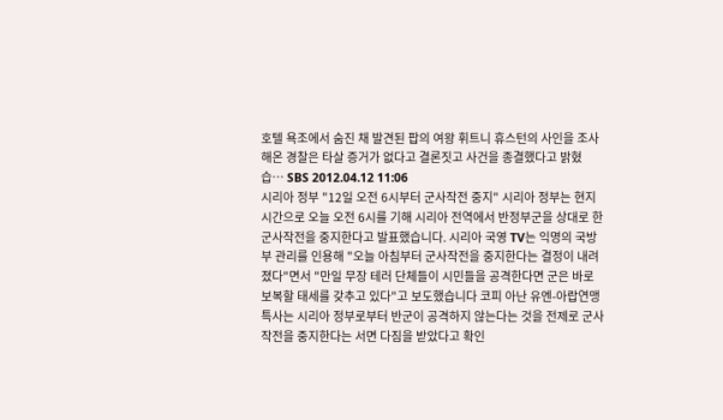호텔 욕조에서 숨진 채 발견된 팝의 여왕 휘트니 휴스턴의 사인을 조사해온 경찰은 타살 증거가 없다고 결론짓고 사건을 종결했다고 밝혔습… SBS 2012.04.12 11:06
시리아 정부 "12일 오전 6시부터 군사작전 중지" 시리아 정부는 현지시간으로 오늘 오전 6시를 기해 시리아 전역에서 반정부군을 상대로 한 군사작전을 중지한다고 발표했습니다. 시리아 국영 TV는 익명의 국방부 관리를 인용해 "오늘 아침부터 군사작전을 중지한다는 결정이 내려졌다"면서 "만일 무장 테러 단체들이 시민들을 공격한다면 군은 바로 보복할 태세를 갖추고 있다"고 보도했습니다 코피 아난 유엔-아랍연맹 특사는 시리아 정부로부터 반군이 공격하지 않는다는 것을 전제로 군사작전을 중지한다는 서면 다짐을 받았다고 확인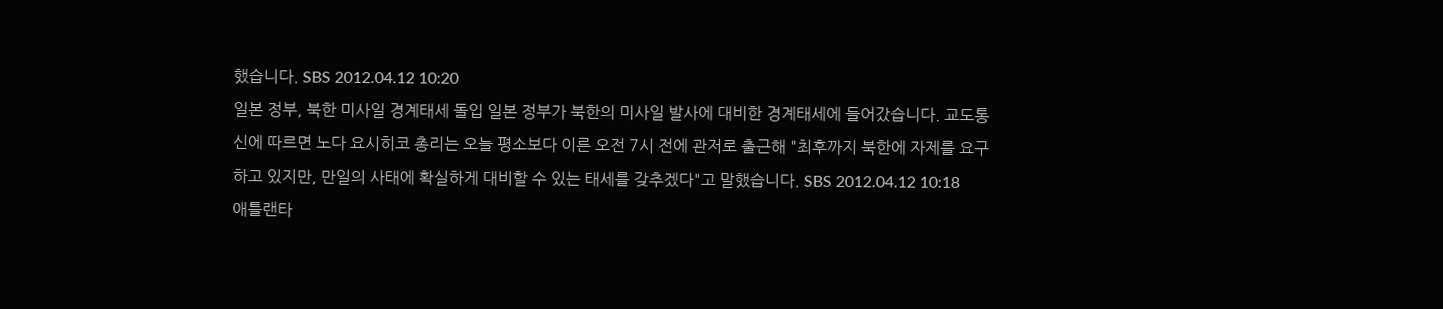했습니다. SBS 2012.04.12 10:20
일본 정부, 북한 미사일 경계태세 돌입 일본 정부가 북한의 미사일 발사에 대비한 경계태세에 들어갔습니다. 교도통신에 따르면 노다 요시히코 총리는 오늘 평소보다 이른 오전 7시 전에 관저로 출근해 "최후까지 북한에 자제를 요구하고 있지만, 만일의 사태에 확실하게 대비할 수 있는 태세를 갖추겠다"고 말했습니다. SBS 2012.04.12 10:18
애틀랜타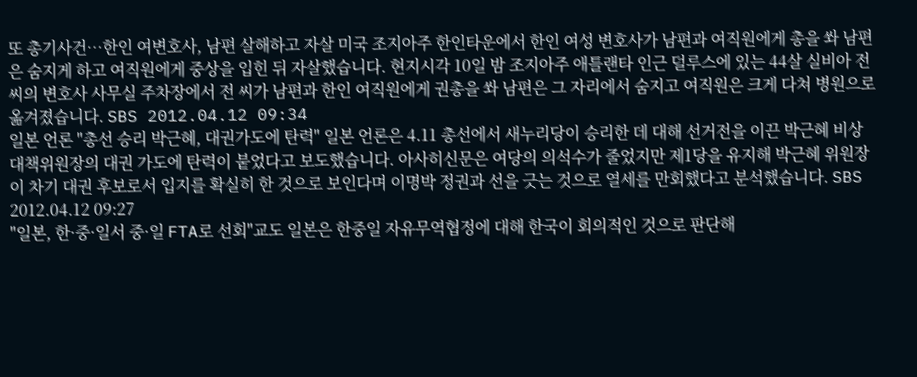또 총기사건…한인 여변호사, 남편 살해하고 자살 미국 조지아주 한인타운에서 한인 여성 변호사가 남편과 여직원에게 총을 쏴 남편은 숨지게 하고 여직원에게 중상을 입힌 뒤 자살했습니다. 현지시각 10일 밤 조지아주 애틀랜타 인근 덜루스에 있는 44살 실비아 전 씨의 변호사 사무실 주차장에서 전 씨가 남편과 한인 여직원에게 권총을 쏴 남편은 그 자리에서 숨지고 여직원은 크게 다쳐 병원으로 옮겨졌습니다. SBS 2012.04.12 09:34
일본 언론 "총선 승리 박근혜, 대권가도에 탄력" 일본 언론은 4.11 총선에서 새누리당이 승리한 데 대해 선거전을 이끈 박근혜 비상대책위원장의 대권 가도에 탄력이 붙었다고 보도했습니다. 아사히신문은 여당의 의석수가 줄었지만 제1당을 유지해 박근혜 위원장이 차기 대권 후보로서 입지를 확실히 한 것으로 보인다며 이명박 정권과 선을 긋는 것으로 열세를 만회했다고 분석했습니다. SBS 2012.04.12 09:27
"일본, 한·중·일서 중·일 FTA로 선회"교도 일본은 한중일 자유무역협정에 대해 한국이 회의적인 것으로 판단해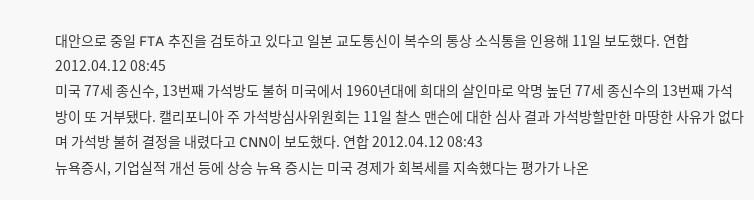대안으로 중일 FTA 추진을 검토하고 있다고 일본 교도통신이 복수의 통상 소식통을 인용해 11일 보도했다. 연합 2012.04.12 08:45
미국 77세 종신수, 13번째 가석방도 불허 미국에서 1960년대에 희대의 살인마로 악명 높던 77세 종신수의 13번째 가석방이 또 거부됐다. 캘리포니아 주 가석방심사위원회는 11일 찰스 맨슨에 대한 심사 결과 가석방할만한 마땅한 사유가 없다며 가석방 불허 결정을 내렸다고 CNN이 보도했다. 연합 2012.04.12 08:43
뉴욕증시, 기업실적 개선 등에 상승 뉴욕 증시는 미국 경제가 회복세를 지속했다는 평가가 나온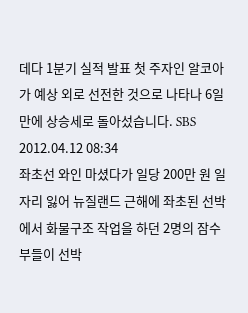데다 1분기 실적 발표 첫 주자인 알코아가 예상 외로 선전한 것으로 나타나 6일 만에 상승세로 돌아섰습니다. SBS 2012.04.12 08:34
좌초선 와인 마셨다가 일당 200만 원 일자리 잃어 뉴질랜드 근해에 좌초된 선박에서 화물구조 작업을 하던 2명의 잠수부들이 선박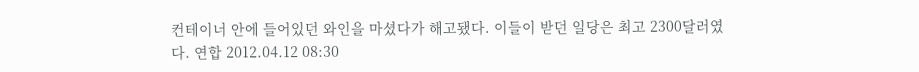컨테이너 안에 들어있던 와인을 마셨다가 해고됐다. 이들이 받던 일당은 최고 2300달러였다. 연합 2012.04.12 08:30